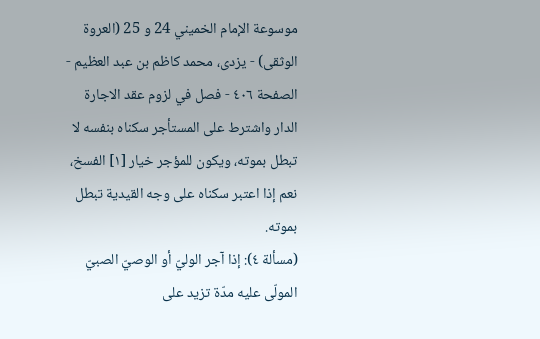موسوعة الإمام الخميني 24 و 25 (العروة الوثقى) - يزدى، محمد كاظم بن عبد العظيم - الصفحة ٤٠٦ - فصل في لزوم عقد الاجارة
الدار واشترط على المستأجر سكناه بنفسه لا تبطل بموته، ويكون للمؤجر خيار [١] الفسخ، نعم إذا اعتبر سكناه على وجه القيدية تبطل بموته.
(مسألة ٤): إذا آجر الوليّ أو الوصيّ الصبيّ المولّى عليه مدّة تزيد على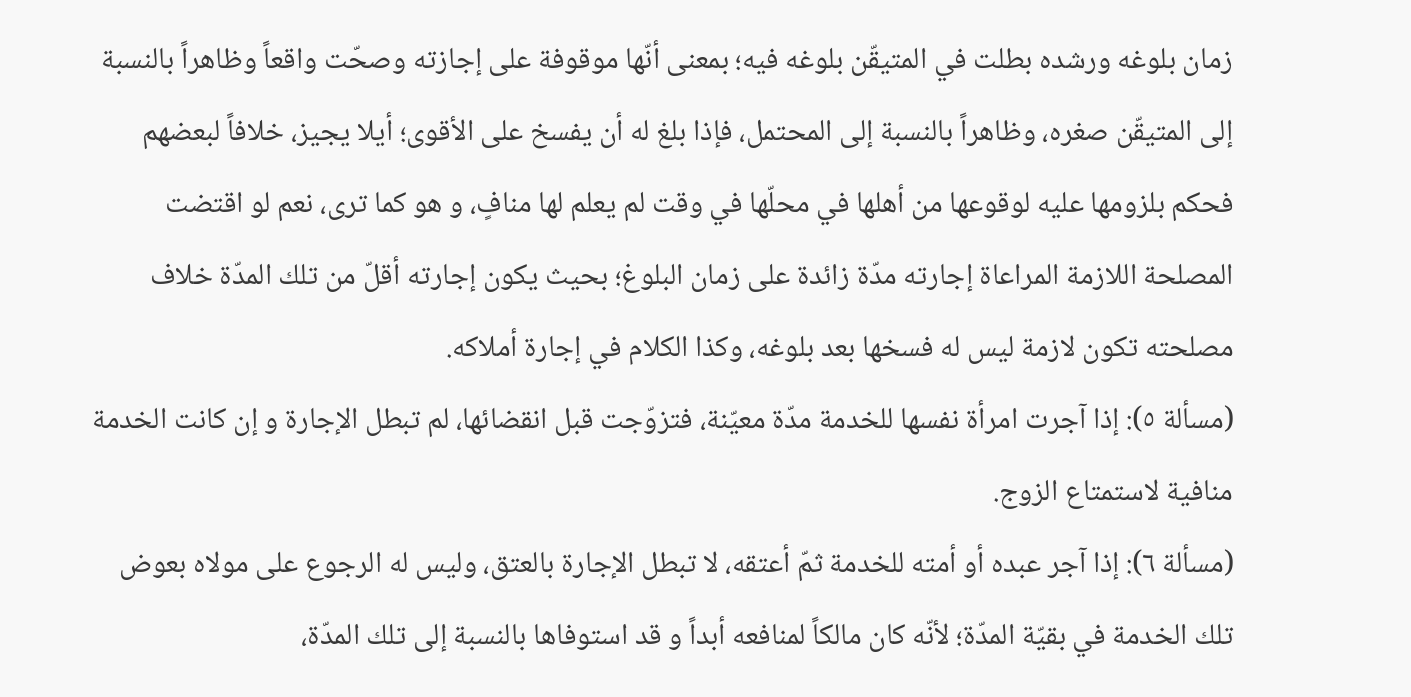زمان بلوغه ورشده بطلت في المتيقّن بلوغه فيه؛ بمعنى أنّها موقوفة على إجازته وصحّت واقعاً وظاهراً بالنسبة إلى المتيقّن صغره، وظاهراً بالنسبة إلى المحتمل، فإذا بلغ له أن يفسخ على الأقوى؛ أيلا يجيز، خلافاً لبعضهم فحكم بلزومها عليه لوقوعها من أهلها في محلّها في وقت لم يعلم لها منافٍ، و هو كما ترى، نعم لو اقتضت المصلحة اللازمة المراعاة إجارته مدّة زائدة على زمان البلوغ؛ بحيث يكون إجارته أقلّ من تلك المدّة خلاف مصلحته تكون لازمة ليس له فسخها بعد بلوغه، وكذا الكلام في إجارة أملاكه.
(مسألة ٥): إذا آجرت امرأة نفسها للخدمة مدّة معيّنة، فتزوّجت قبل انقضائها، لم تبطل الإجارة و إن كانت الخدمة منافية لاستمتاع الزوج.
(مسألة ٦): إذا آجر عبده أو أمته للخدمة ثمّ أعتقه، لا تبطل الإجارة بالعتق، وليس له الرجوع على مولاه بعوض تلك الخدمة في بقيّة المدّة؛ لأنّه كان مالكاً لمنافعه أبداً و قد استوفاها بالنسبة إلى تلك المدّة،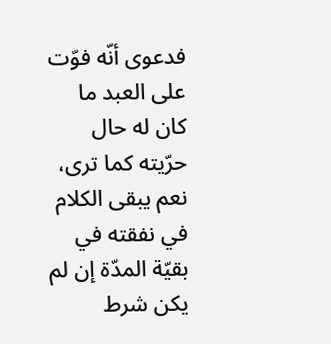فدعوى أنّه فوّت على العبد ما كان له حال حرّيته كما ترى، نعم يبقى الكلام في نفقته في بقيّة المدّة إن لم يكن شرط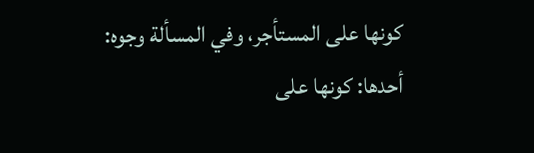كونها على المستأجر، وفي المسألة وجوه: أحدها: كونها على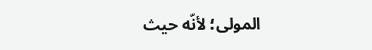المولى؛ لأنّه حيث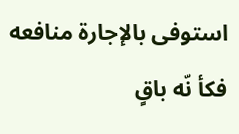استوفى بالإجارة منافعه فكأ نّه باقٍ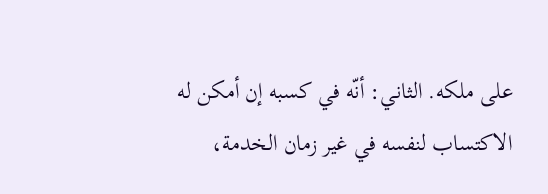على ملكه. الثاني: أنّه في كسبه إن أمكن له الاكتساب لنفسه في غير زمان الخدمة،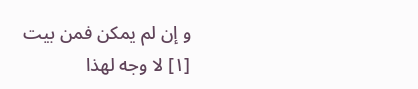و إن لم يمكن فمن بيت
[١] لا وجه لهذا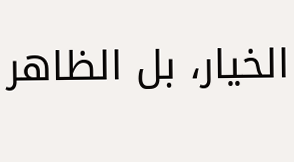الخيار، بل الظاهر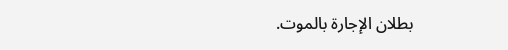بطلان الإجارة بالموت.